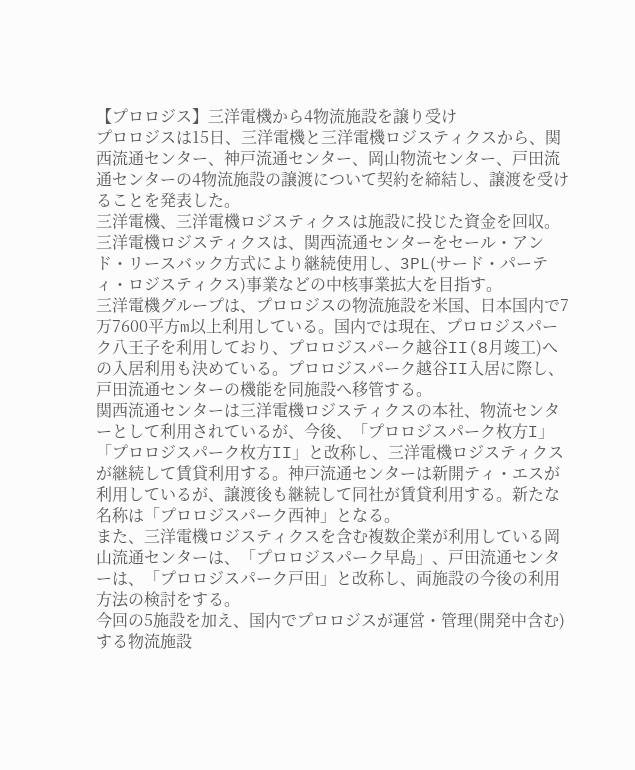【プロロジス】三洋電機から4物流施設を譲り受け
プロロジスは15日、三洋電機と三洋電機ロジスティクスから、関西流通センター、神戸流通センター、岡山物流センター、戸田流通センターの4物流施設の譲渡について契約を締結し、譲渡を受けることを発表した。
三洋電機、三洋電機ロジスティクスは施設に投じた資金を回収。三洋電機ロジスティクスは、関西流通センターをセール・アンド・リースバック方式により継続使用し、3PL(サード・パーティ・ロジスティクス)事業などの中核事業拡大を目指す。
三洋電機グループは、プロロジスの物流施設を米国、日本国内で7万7600平方m以上利用している。国内では現在、プロロジスパーク八王子を利用しており、プロロジスパーク越谷II(8月竣工)への入居利用も決めている。プロロジスパーク越谷II入居に際し、戸田流通センターの機能を同施設へ移管する。
関西流通センターは三洋電機ロジスティクスの本社、物流センターとして利用されているが、今後、「プロロジスパーク枚方I」「プロロジスパーク枚方II」と改称し、三洋電機ロジスティクスが継続して賃貸利用する。神戸流通センターは新開ティ・エスが利用しているが、譲渡後も継続して同社が賃貸利用する。新たな名称は「プロロジスパーク西神」となる。
また、三洋電機ロジスティクスを含む複数企業が利用している岡山流通センターは、「プロロジスパーク早島」、戸田流通センターは、「プロロジスパーク戸田」と改称し、両施設の今後の利用方法の検討をする。
今回の5施設を加え、国内でプロロジスが運営・管理(開発中含む)する物流施設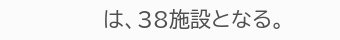は、38施設となる。